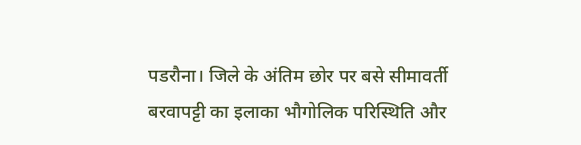पडरौना। जिले के अंतिम छोर पर बसे सीमावर्ती बरवापट्टी का इलाका भौगोलिक परिस्थिति और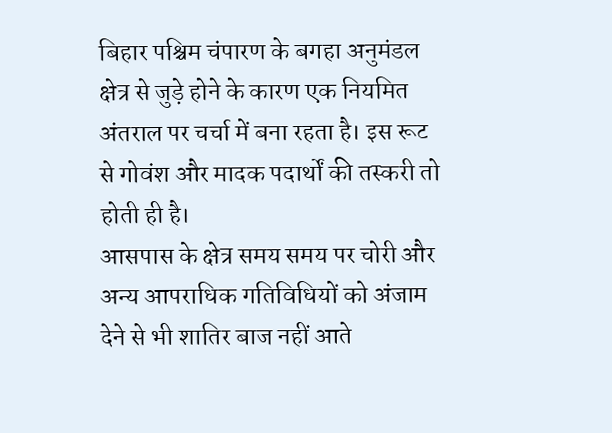बिहार पश्चिम चंपारण के बगहा अनुमंडल क्षेत्र से जुड़े होने के कारण एक नियमित अंतराल पर चर्चा में बना रहता है। इस रूट से गोवंश और मादक पदार्थों की तस्करी तो होती ही है।
आसपास के क्षेत्र समय समय पर चोरी और अन्य आपराधिक गतिविधियों को अंजाम देने से भी शातिर बाज नहीं आते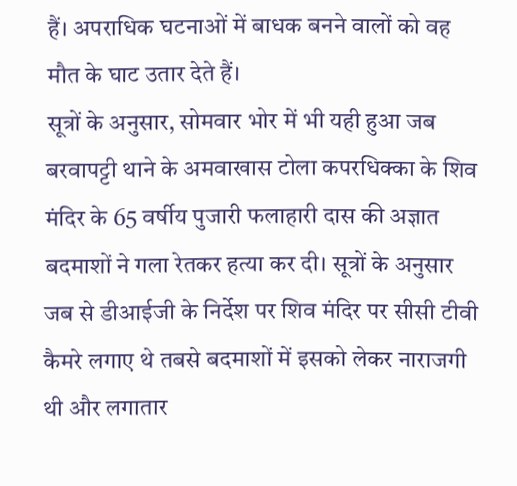हैं। अपराधिक घटनाओं में बाधक बनने वालों को वह मौत के घाट उतार देते हैं।
सूत्रों के अनुसार, सोमवार भोर में भी यही हुआ जब बरवापट्टी थाने के अमवाखास टोला कपरधिक्का के शिव मंदिर के 65 वर्षीय पुजारी फलाहारी दास की अज्ञात बदमाशों ने गला रेतकर हत्या कर दी। सूत्रों के अनुसार जब से डीआईजी के निर्देश पर शिव मंदिर पर सीसी टीवी कैमरे लगाए थे तबसे बदमाशों में इसको लेकर नाराजगी थी और लगातार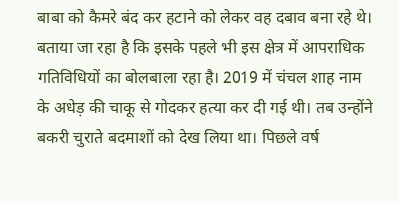बाबा को कैमरे बंद कर हटाने को लेकर वह दबाव बना रहे थे।
बताया जा रहा है कि इसके पहले भी इस क्षेत्र में आपराधिक गतिविधियों का बोलबाला रहा है। 2019 में चंचल शाह नाम के अधेड़ की चाकू से गोदकर हत्या कर दी गई थी। तब उन्होंने बकरी चुराते बदमाशों को देख लिया था। पिछले वर्ष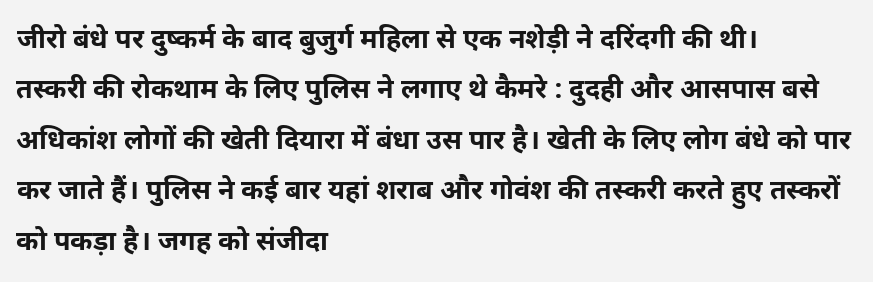जीरो बंधे पर दुष्कर्म के बाद बुजुर्ग महिला से एक नशेड़ी ने दरिंदगी की थी।
तस्करी की रोकथाम के लिए पुलिस ने लगाए थे कैमरे : दुदही और आसपास बसे अधिकांश लोगों की खेती दियारा में बंधा उस पार है। खेती के लिए लोग बंधे को पार कर जाते हैं। पुलिस ने कई बार यहां शराब और गोवंश की तस्करी करते हुए तस्करों को पकड़ा है। जगह को संजीदा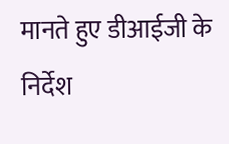मानते हुए डीआईजी के निर्देश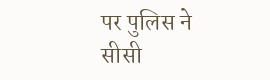पर पुलिस ने सीसी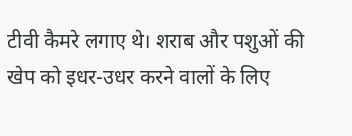टीवी कैमरे लगाए थे। शराब और पशुओं की खेप को इधर-उधर करने वालों के लिए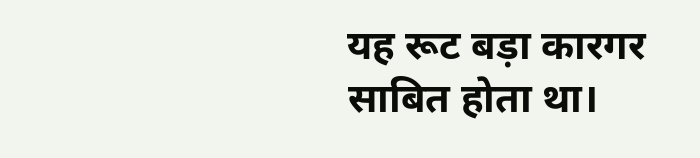यह रूट बड़ा कारगर साबित होता था।